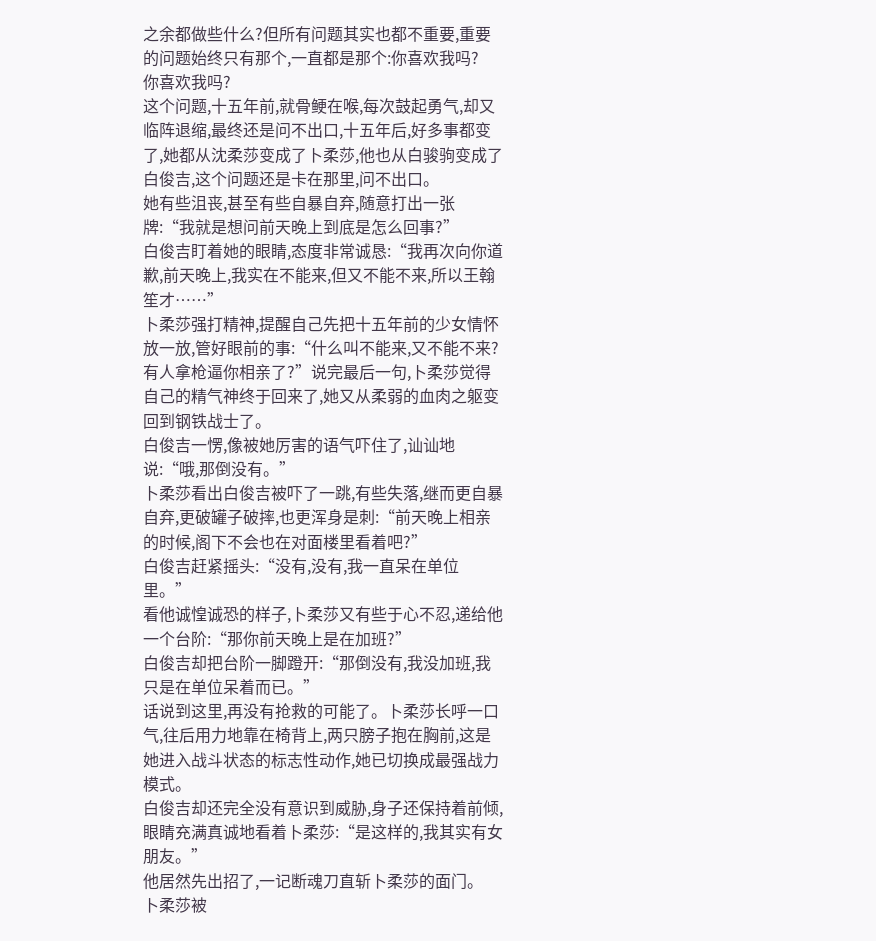之余都做些什么?但所有问题其实也都不重要,重要的问题始终只有那个,一直都是那个:你喜欢我吗?
你喜欢我吗?
这个问题,十五年前,就骨鲠在喉,每次鼓起勇气,却又临阵退缩,最终还是问不出口,十五年后,好多事都变了,她都从沈柔莎变成了卜柔莎,他也从白骏驹变成了白俊吉,这个问题还是卡在那里,问不出口。
她有些沮丧,甚至有些自暴自弃,随意打出一张牌:“我就是想问前天晚上到底是怎么回事?”
白俊吉盯着她的眼睛,态度非常诚恳:“我再次向你道歉,前天晚上,我实在不能来,但又不能不来,所以王翰笙才……”
卜柔莎强打精神,提醒自己先把十五年前的少女情怀放一放,管好眼前的事:“什么叫不能来,又不能不来?有人拿枪逼你相亲了?”说完最后一句,卜柔莎觉得自己的精气神终于回来了,她又从柔弱的血肉之躯变回到钢铁战士了。
白俊吉一愣,像被她厉害的语气吓住了,讪讪地说:“哦,那倒没有。”
卜柔莎看出白俊吉被吓了一跳,有些失落,继而更自暴自弃,更破罐子破摔,也更浑身是刺:“前天晚上相亲的时候,阁下不会也在对面楼里看着吧?”
白俊吉赶紧摇头:“没有,没有,我一直呆在单位里。”
看他诚惶诚恐的样子,卜柔莎又有些于心不忍,递给他一个台阶:“那你前天晚上是在加班?”
白俊吉却把台阶一脚蹬开:“那倒没有,我没加班,我只是在单位呆着而已。”
话说到这里,再没有抢救的可能了。卜柔莎长呼一口气,往后用力地靠在椅背上,两只膀子抱在胸前,这是她进入战斗状态的标志性动作,她已切换成最强战力模式。
白俊吉却还完全没有意识到威胁,身子还保持着前倾,眼睛充满真诚地看着卜柔莎:“是这样的,我其实有女朋友。”
他居然先出招了,一记断魂刀直斩卜柔莎的面门。
卜柔莎被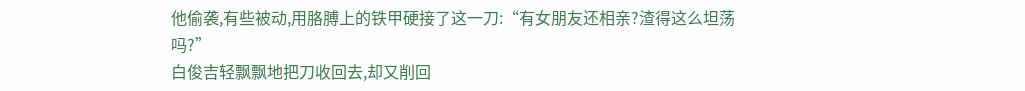他偷袭,有些被动,用胳膊上的铁甲硬接了这一刀:“有女朋友还相亲?渣得这么坦荡吗?”
白俊吉轻飘飘地把刀收回去,却又削回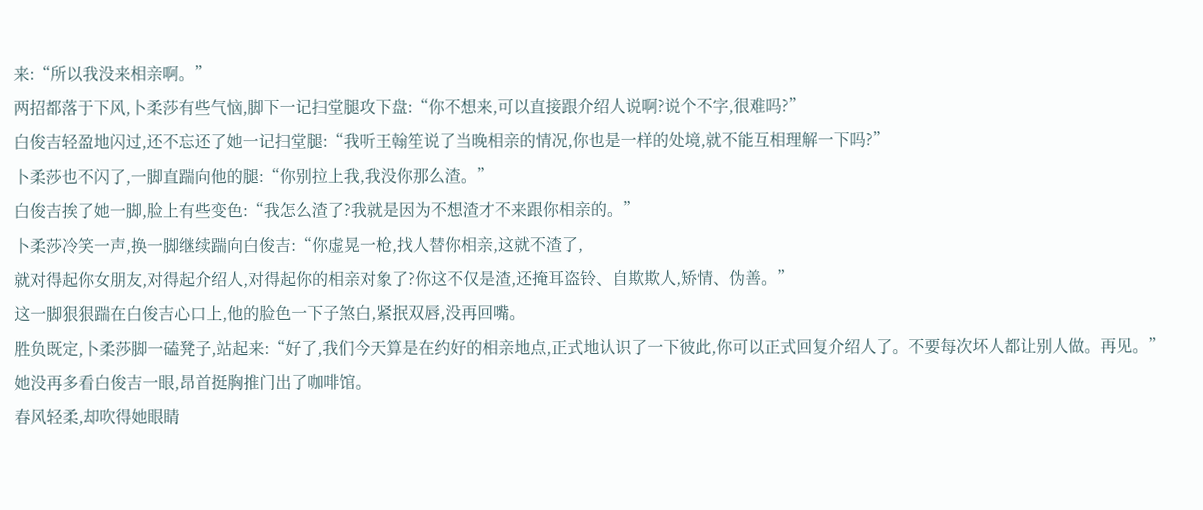来:“所以我没来相亲啊。”
两招都落于下风,卜柔莎有些气恼,脚下一记扫堂腿攻下盘:“你不想来,可以直接跟介绍人说啊?说个不字,很难吗?”
白俊吉轻盈地闪过,还不忘还了她一记扫堂腿:“我听王翰笙说了当晚相亲的情况,你也是一样的处境,就不能互相理解一下吗?”
卜柔莎也不闪了,一脚直踹向他的腿:“你别拉上我,我没你那么渣。”
白俊吉挨了她一脚,脸上有些变色:“我怎么渣了?我就是因为不想渣才不来跟你相亲的。”
卜柔莎冷笑一声,换一脚继续踹向白俊吉:“你虚晃一枪,找人替你相亲,这就不渣了,
就对得起你女朋友,对得起介绍人,对得起你的相亲对象了?你这不仅是渣,还掩耳盗铃、自欺欺人,矫情、伪善。”
这一脚狠狠踹在白俊吉心口上,他的脸色一下子煞白,紧抿双唇,没再回嘴。
胜负既定,卜柔莎脚一磕凳子,站起来:“好了,我们今天算是在约好的相亲地点,正式地认识了一下彼此,你可以正式回复介绍人了。不要每次坏人都让别人做。再见。”
她没再多看白俊吉一眼,昂首挺胸推门出了咖啡馆。
春风轻柔,却吹得她眼睛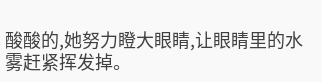酸酸的,她努力瞪大眼睛,让眼睛里的水雾赶紧挥发掉。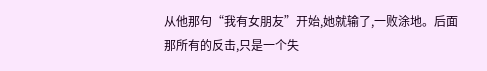从他那句“我有女朋友”开始,她就输了,一败涂地。后面那所有的反击,只是一个失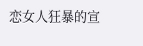恋女人狂暴的宣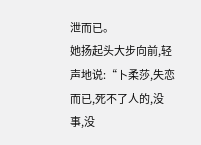泄而已。
她扬起头大步向前,轻声地说:“卜柔莎,失恋而已,死不了人的,没事,没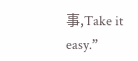事,Take it easy.”